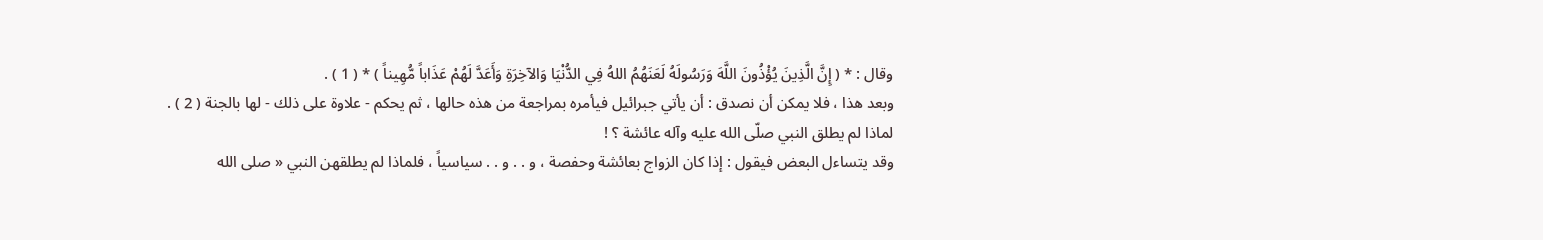وقال : * ( إِنَّ الَّذِينَ يُؤْذُونَ اللَّهَ وَرَسُولَهُ لَعَنَهُمُ اللهُ فِي الدُّنْيَا وَالآخِرَةِ وَأَعَدَّ لَهُمْ عَذَاباً مُّهِيناً ) * ( 1 ) .
وبعد هذا ، فلا يمكن أن نصدق : أن يأتي جبرائيل فيأمره بمراجعة من هذه حالها ، ثم يحكم - علاوة على ذلك - لها بالجنة ( 2 ) .
لماذا لم يطلق النبي صلّى الله عليه وآله عائشة ؟ !
وقد يتساءل البعض فيقول : إذا كان الزواج بعائشة وحفصة ، و . . و . . سياسياً ، فلماذا لم يطلقهن النبي « صلى الله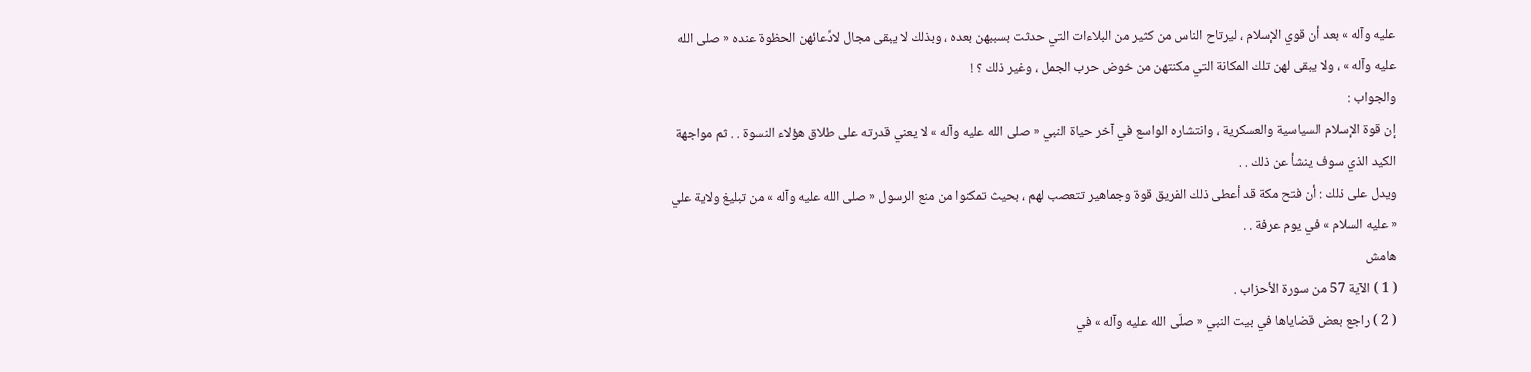عليه وآله » بعد أن قوي الإسلام ، ليرتاح الناس من كثير من البلاءات التي حدثت بسببهن بعده ، وبذلك لا يبقى مجال لادِّعائهن الحظوة عنده « صلى الله عليه وآله » ، ولا يبقى لهن تلك المكانة التي مكنتهن من خوض حرب الجمل ، وغير ذلك ؟ !
والجواب :
إن قوة الإسلام السياسية والعسكرية ، وانتشاره الواسع في آخر حياة النبي « صلى الله عليه وآله » لا يعني قدرته على طلاق هؤلاء النسوة . . ثم مواجهة الكيد الذي سوف ينشأ عن ذلك . .
ويدل على ذلك : أن فتح مكة قد أعطى ذلك الفريق قوة وجماهير تتعصب لهم ، بحيث تمكنوا من منع الرسول « صلى الله عليه وآله » من تبليغ ولاية علي « عليه السلام » في يوم عرفة . .
هامش
( 1 ) الآية 57 من سورة الأحزاب .
( 2 ) راجع بعض قضاياها في بيت النبي « صلّى الله عليه وآله » في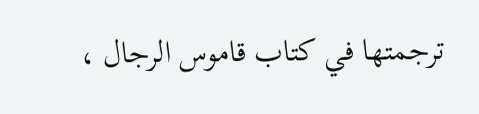ترجمتها في كتاب قاموس الرجال ،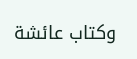وكتاب عائشة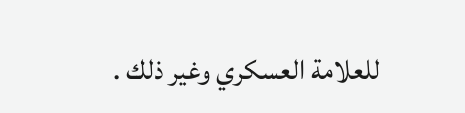للعلامة العسكري وغير ذلك .